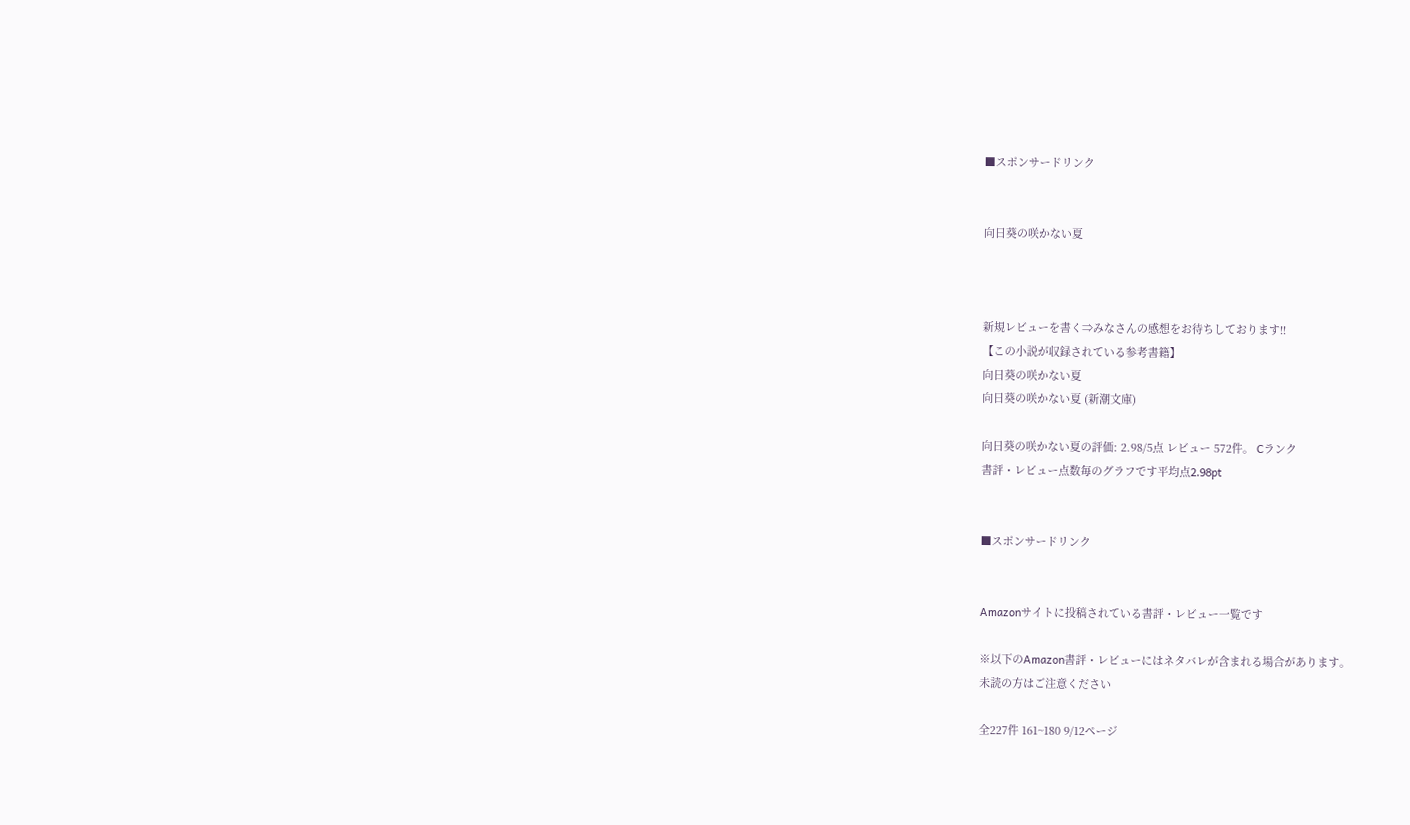■スポンサードリンク


向日葵の咲かない夏



新規レビューを書く⇒みなさんの感想をお待ちしております!!
【この小説が収録されている参考書籍】
向日葵の咲かない夏
向日葵の咲かない夏 (新潮文庫)

向日葵の咲かない夏の評価: 2.98/5点 レビュー 572件。 Cランク
書評・レビュー点数毎のグラフです平均点2.98pt


■スポンサードリンク


Amazonサイトに投稿されている書評・レビュー一覧です

※以下のAmazon書評・レビューにはネタバレが含まれる場合があります。
未読の方はご注意ください

全227件 161~180 9/12ページ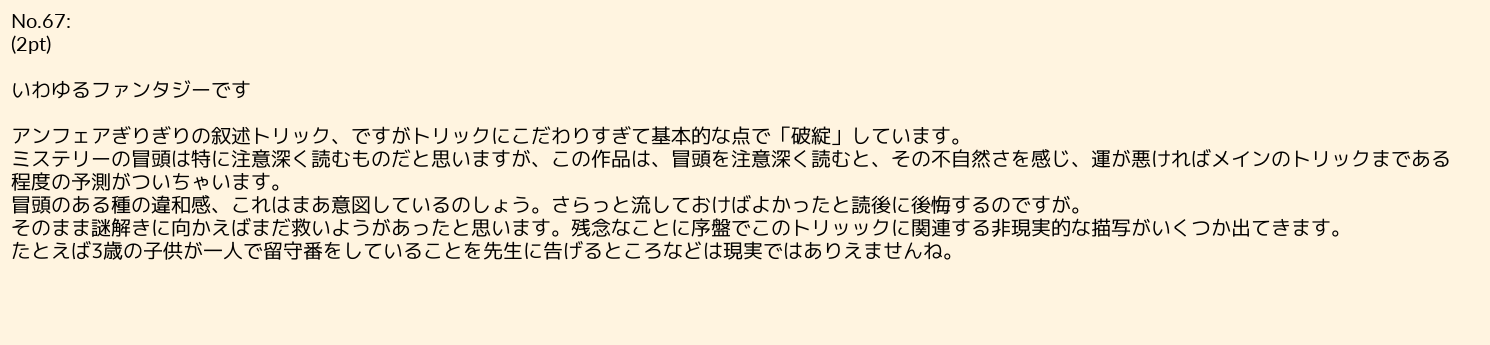No.67:
(2pt)

いわゆるファンタジーです

アンフェアぎりぎりの叙述トリック、ですがトリックにこだわりすぎて基本的な点で「破綻」しています。
ミステリーの冒頭は特に注意深く読むものだと思いますが、この作品は、冒頭を注意深く読むと、その不自然さを感じ、運が悪ければメインのトリックまである程度の予測がついちゃいます。
冒頭のある種の違和感、これはまあ意図しているのしょう。さらっと流しておけばよかったと読後に後悔するのですが。
そのまま謎解きに向かえばまだ救いようがあったと思います。残念なことに序盤でこのトリッックに関連する非現実的な描写がいくつか出てきます。
たとえば3歳の子供が一人で留守番をしていることを先生に告げるところなどは現実ではありえませんね。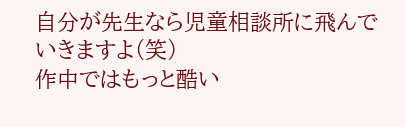自分が先生なら児童相談所に飛んでいきますよ(笑)
作中ではもっと酷い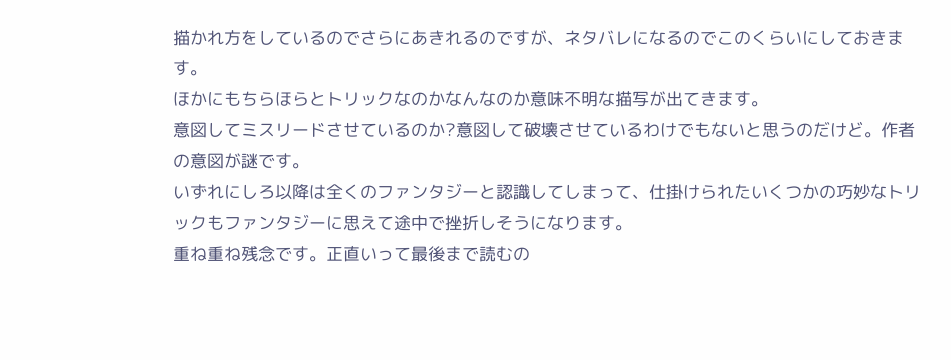描かれ方をしているのでさらにあきれるのですが、ネタバレになるのでこのくらいにしておきます。
ほかにもちらほらとトリックなのかなんなのか意味不明な描写が出てきます。
意図してミスリードさせているのか?意図して破壊させているわけでもないと思うのだけど。作者の意図が謎です。
いずれにしろ以降は全くのファンタジーと認識してしまって、仕掛けられたいくつかの巧妙なトリックもファンタジーに思えて途中で挫折しそうになります。
重ね重ね残念です。正直いって最後まで読むの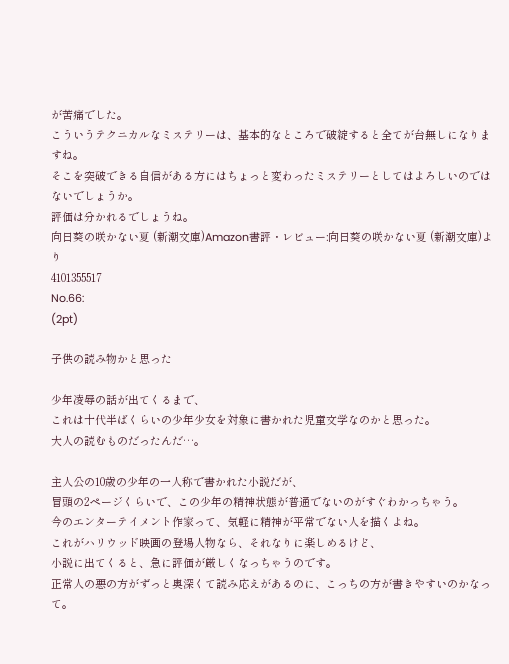が苦痛でした。
こういうテクニカルなミステリーは、基本的なところで破綻すると全てが台無しになりますね。
そこを突破できる自信がある方にはちょっと変わったミステリーとしてはよろしいのではないでしょうか。
評価は分かれるでしょうね。
向日葵の咲かない夏 (新潮文庫)Amazon書評・レビュー:向日葵の咲かない夏 (新潮文庫)より
4101355517
No.66:
(2pt)

子供の読み物かと思った

少年凌辱の話が出てくるまで、
これは十代半ばくらいの少年少女を対象に書かれた児童文学なのかと思った。
大人の読むものだったんだ…。

主人公の10歳の少年の一人称で書かれた小説だが、
冒頭の2ページくらいで、この少年の精神状態が普通でないのがすぐわかっちゃう。
今のエンターテイメント作家って、気軽に精神が平常でない人を描くよね。
これがハリウッド映画の登場人物なら、それなりに楽しめるけど、
小説に出てくると、急に評価が厳しくなっちゃうのです。
正常人の悪の方がずっと奥深くて読み応えがあるのに、こっちの方が書きやすいのかなって。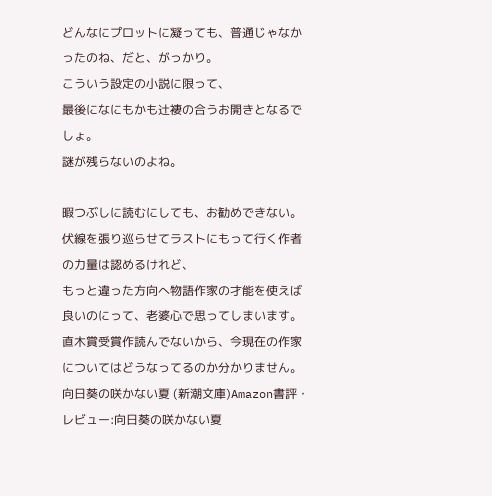どんなにプロットに凝っても、普通じゃなかったのね、だと、がっかり。
こういう設定の小説に限って、
最後になにもかも辻褄の合うお開きとなるでしょ。
謎が残らないのよね。

暇つぶしに読むにしても、お勧めできない。
伏線を張り巡らせてラストにもって行く作者の力量は認めるけれど、
もっと違った方向へ物語作家の才能を使えば良いのにって、老婆心で思ってしまいます。
直木賞受賞作読んでないから、今現在の作家についてはどうなってるのか分かりません。
向日葵の咲かない夏 (新潮文庫)Amazon書評・レビュー:向日葵の咲かない夏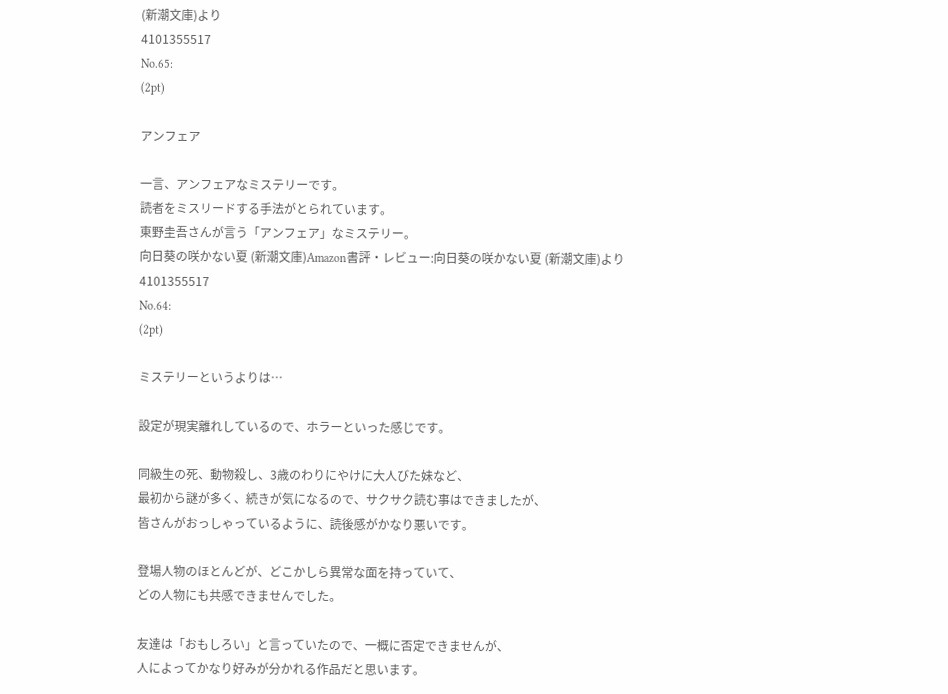(新潮文庫)より
4101355517
No.65:
(2pt)

アンフェア

一言、アンフェアなミステリーです。
読者をミスリードする手法がとられています。
東野圭吾さんが言う「アンフェア」なミステリー。
向日葵の咲かない夏 (新潮文庫)Amazon書評・レビュー:向日葵の咲かない夏 (新潮文庫)より
4101355517
No.64:
(2pt)

ミステリーというよりは…

設定が現実離れしているので、ホラーといった感じです。

同級生の死、動物殺し、3歳のわりにやけに大人びた妹など、
最初から謎が多く、続きが気になるので、サクサク読む事はできましたが、
皆さんがおっしゃっているように、読後感がかなり悪いです。

登場人物のほとんどが、どこかしら異常な面を持っていて、
どの人物にも共感できませんでした。

友達は「おもしろい」と言っていたので、一概に否定できませんが、
人によってかなり好みが分かれる作品だと思います。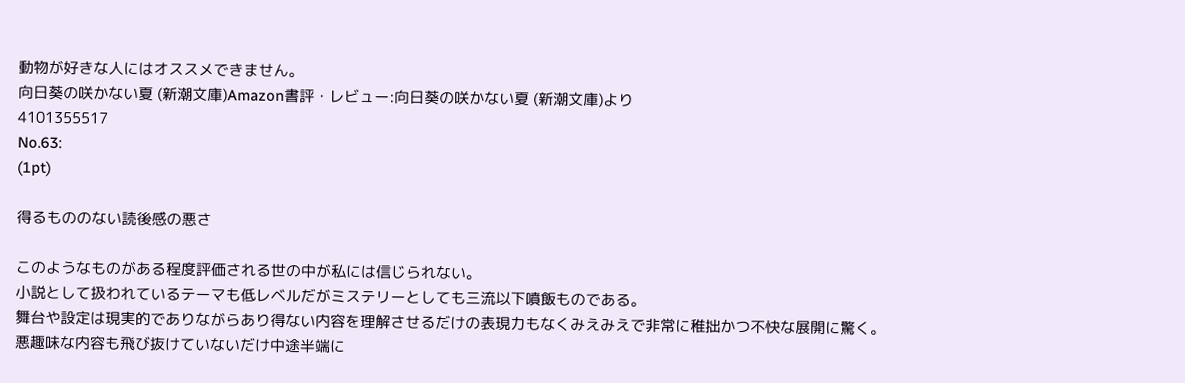動物が好きな人にはオススメできません。
向日葵の咲かない夏 (新潮文庫)Amazon書評・レビュー:向日葵の咲かない夏 (新潮文庫)より
4101355517
No.63:
(1pt)

得るもののない読後感の悪さ

このようなものがある程度評価される世の中が私には信じられない。
小説として扱われているテーマも低レベルだがミステリーとしても三流以下噴飯ものである。
舞台や設定は現実的でありながらあり得ない内容を理解させるだけの表現力もなくみえみえで非常に稚拙かつ不快な展開に驚く。
悪趣味な内容も飛び抜けていないだけ中途半端に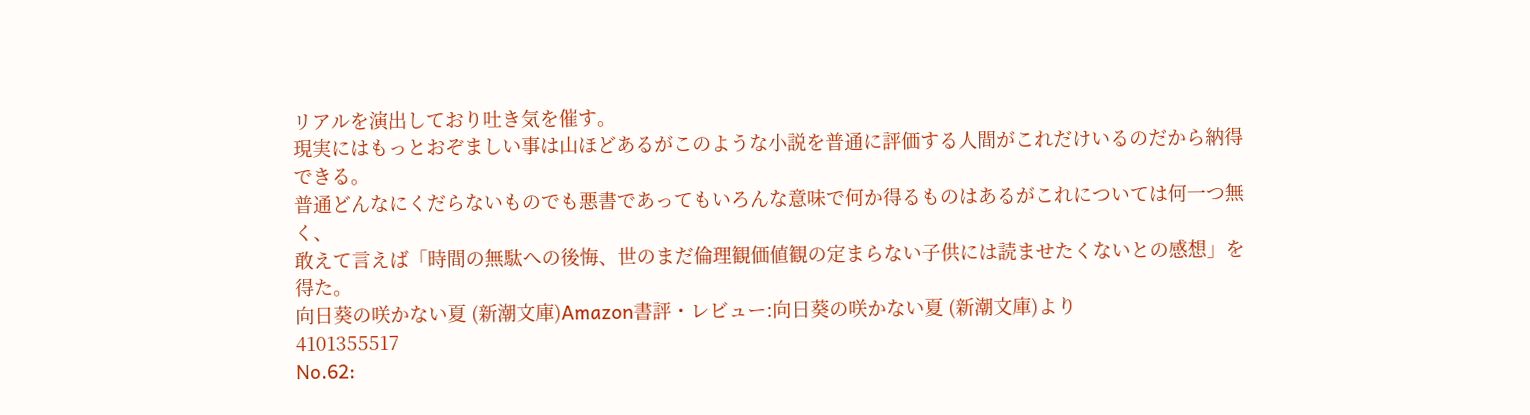リアルを演出しており吐き気を催す。
現実にはもっとおぞましい事は山ほどあるがこのような小説を普通に評価する人間がこれだけいるのだから納得できる。
普通どんなにくだらないものでも悪書であってもいろんな意味で何か得るものはあるがこれについては何一つ無く、
敢えて言えば「時間の無駄への後悔、世のまだ倫理観価値観の定まらない子供には読ませたくないとの感想」を得た。
向日葵の咲かない夏 (新潮文庫)Amazon書評・レビュー:向日葵の咲かない夏 (新潮文庫)より
4101355517
No.62: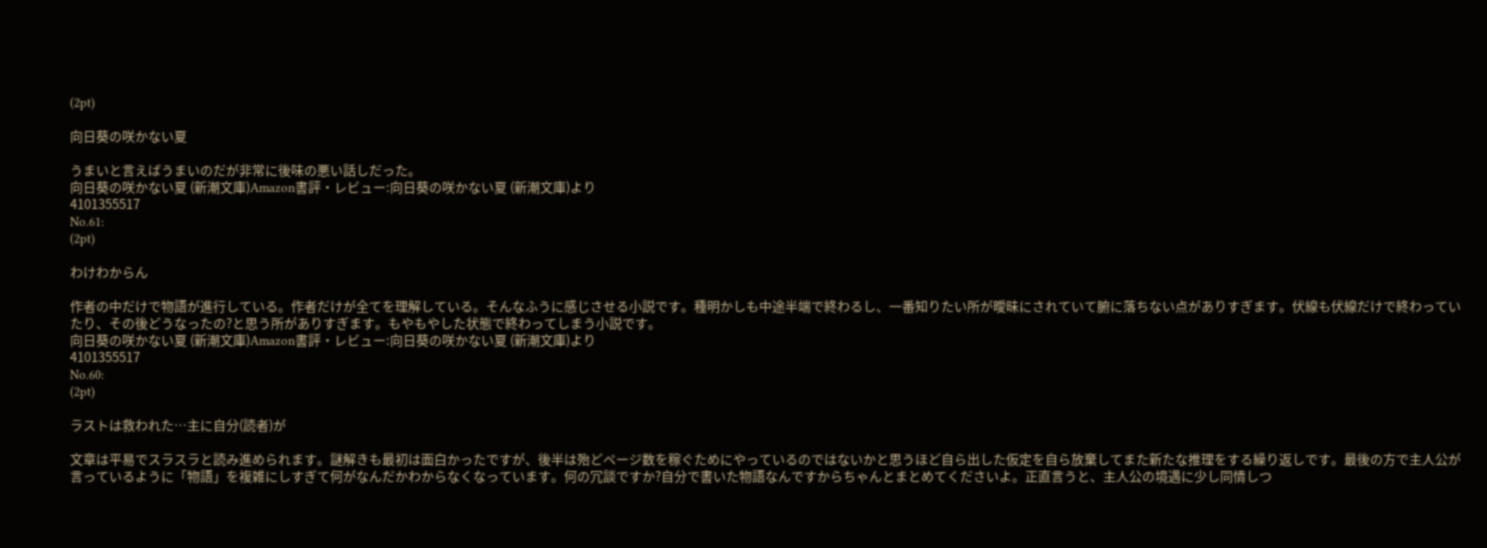(2pt)

向日葵の咲かない夏

うまいと言えばうまいのだが非常に後味の悪い話しだった。
向日葵の咲かない夏 (新潮文庫)Amazon書評・レビュー:向日葵の咲かない夏 (新潮文庫)より
4101355517
No.61:
(2pt)

わけわからん

作者の中だけで物語が進行している。作者だけが全てを理解している。そんなふうに感じさせる小説です。種明かしも中途半端で終わるし、一番知りたい所が曖昧にされていて腑に落ちない点がありすぎます。伏線も伏線だけで終わっていたり、その後どうなったの?と思う所がありすぎます。もやもやした状態で終わってしまう小説です。
向日葵の咲かない夏 (新潮文庫)Amazon書評・レビュー:向日葵の咲かない夏 (新潮文庫)より
4101355517
No.60:
(2pt)

ラストは救われた…主に自分(読者)が

文章は平易でスラスラと読み進められます。謎解きも最初は面白かったですが、後半は殆どページ数を稼ぐためにやっているのではないかと思うほど自ら出した仮定を自ら放棄してまた新たな推理をする繰り返しです。最後の方で主人公が言っているように「物語」を複雑にしすぎて何がなんだかわからなくなっています。何の冗談ですか?自分で書いた物語なんですからちゃんとまとめてくださいよ。正直言うと、主人公の境遇に少し同情しつ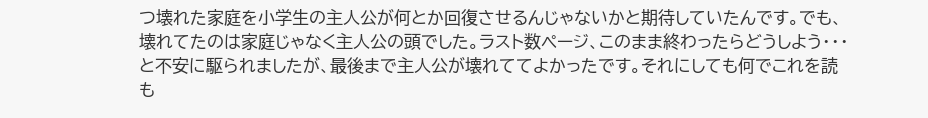つ壊れた家庭を小学生の主人公が何とか回復させるんじゃないかと期待していたんです。でも、壊れてたのは家庭じゃなく主人公の頭でした。ラスト数ページ、このまま終わったらどうしよう・・・と不安に駆られましたが、最後まで主人公が壊れててよかったです。それにしても何でこれを読も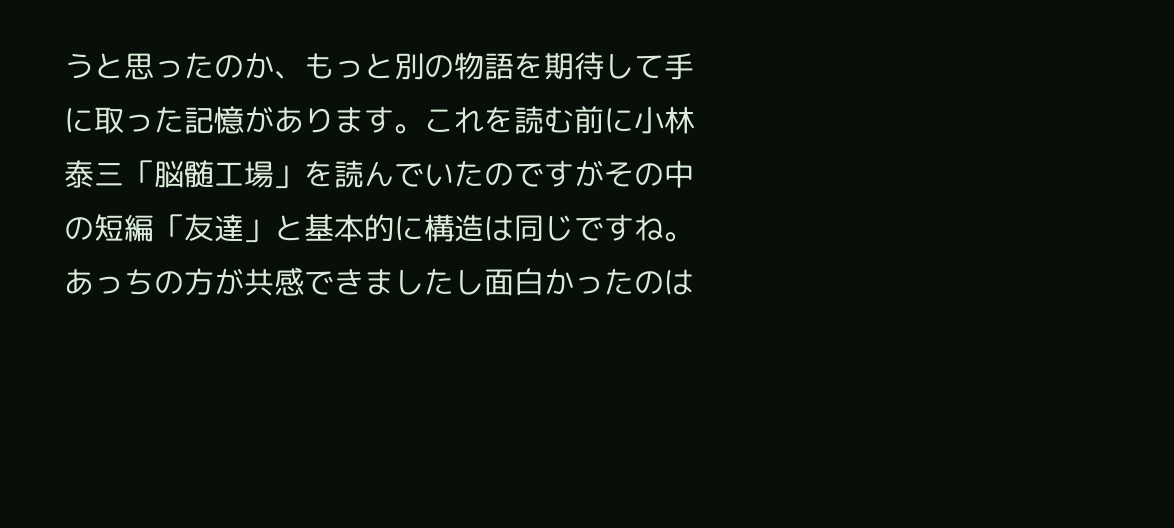うと思ったのか、もっと別の物語を期待して手に取った記憶があります。これを読む前に小林泰三「脳髄工場」を読んでいたのですがその中の短編「友達」と基本的に構造は同じですね。あっちの方が共感できましたし面白かったのは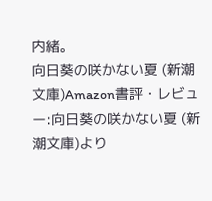内緒。
向日葵の咲かない夏 (新潮文庫)Amazon書評・レビュー:向日葵の咲かない夏 (新潮文庫)より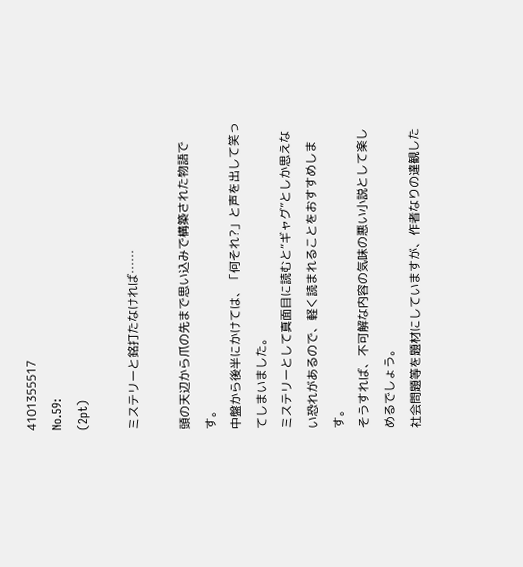4101355517
No.59:
(2pt)

ミステリーと銘打たなければ……

頭の天辺から爪の先まで思い込みで構築された物語です。
中盤から後半にかけては、「何それ?」と声を出して笑ってしまいました。
ミステリーとして真面目に読むと“ギャグ”としか思えない恐れがあるので、軽く読まれることをおすすめします。
そうすれば、不可解な内容の気味の悪い小説として楽しめるでしょう。
社会問題等を題材にしていますが、作者なりの達観した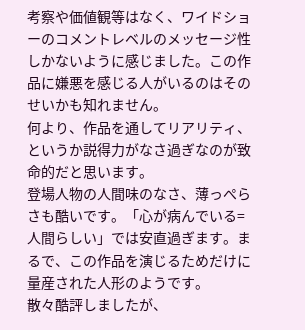考察や価値観等はなく、ワイドショーのコメントレベルのメッセージ性しかないように感じました。この作品に嫌悪を感じる人がいるのはそのせいかも知れません。
何より、作品を通してリアリティ、というか説得力がなさ過ぎなのが致命的だと思います。
登場人物の人間味のなさ、薄っぺらさも酷いです。「心が病んでいる=人間らしい」では安直過ぎます。まるで、この作品を演じるためだけに量産された人形のようです。
散々酷評しましたが、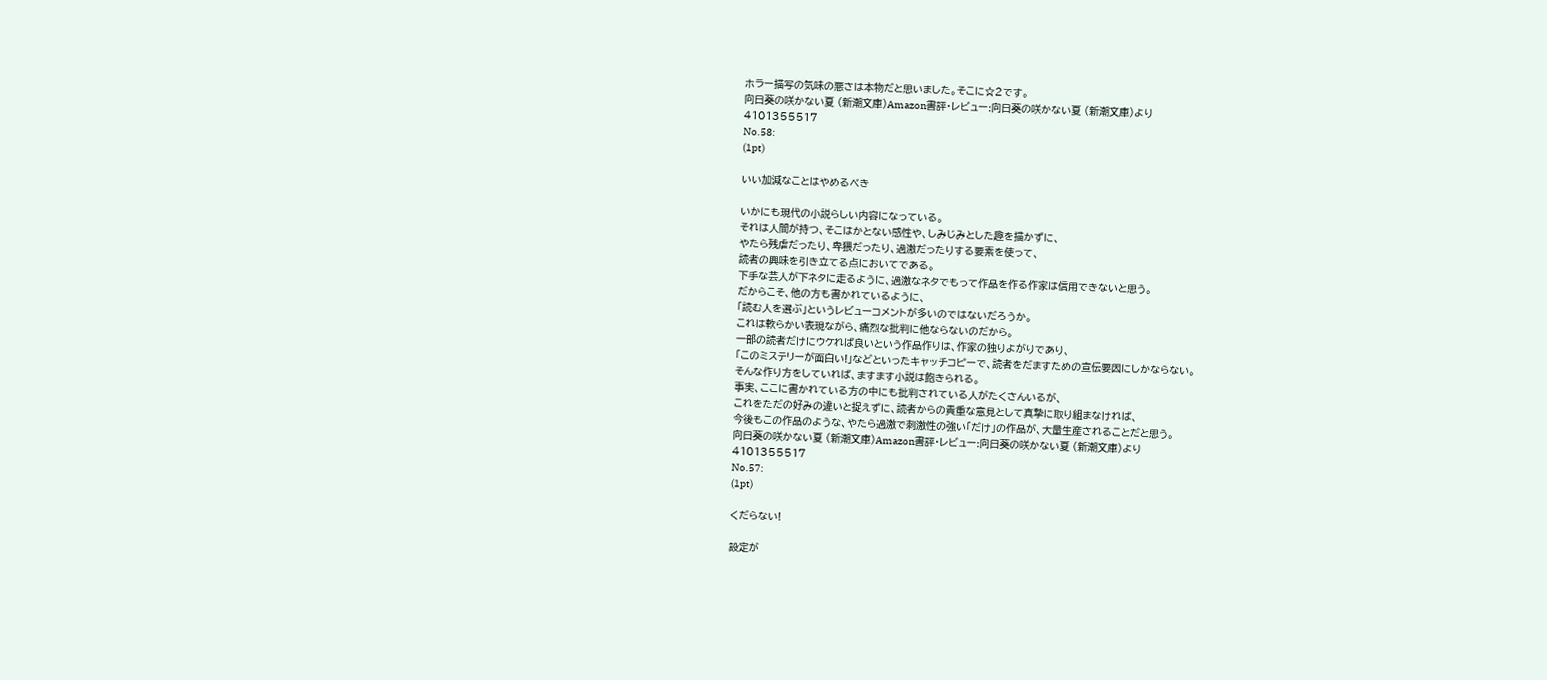ホラー描写の気味の悪さは本物だと思いました。そこに☆2です。
向日葵の咲かない夏 (新潮文庫)Amazon書評・レビュー:向日葵の咲かない夏 (新潮文庫)より
4101355517
No.58:
(1pt)

いい加減なことはやめるべき

いかにも現代の小説らしい内容になっている。
それは人間が持つ、そこはかとない感性や、しみじみとした趣を描かずに、
やたら残虐だったり、卑猥だったり、過激だったりする要素を使って、
読者の興味を引き立てる点においてである。
下手な芸人が下ネタに走るように、過激なネタでもって作品を作る作家は信用できないと思う。
だからこそ、他の方も書かれているように、
「読む人を選ぶ」というレビューコメントが多いのではないだろうか。
これは軟らかい表現ながら、痛烈な批判に他ならないのだから。
一部の読者だけにウケれば良いという作品作りは、作家の独りよがりであり、
「このミステリーが面白い!」などといったキャッチコピーで、読者をだますための宣伝要因にしかならない。
そんな作り方をしていれば、ますます小説は飽きられる。
事実、ここに書かれている方の中にも批判されている人がたくさんいるが、
これをただの好みの違いと捉えずに、読者からの貴重な意見として真摯に取り組まなければ、
今後もこの作品のような、やたら過激で刺激性の強い「だけ」の作品が、大量生産されることだと思う。
向日葵の咲かない夏 (新潮文庫)Amazon書評・レビュー:向日葵の咲かない夏 (新潮文庫)より
4101355517
No.57:
(1pt)

くだらない!

設定が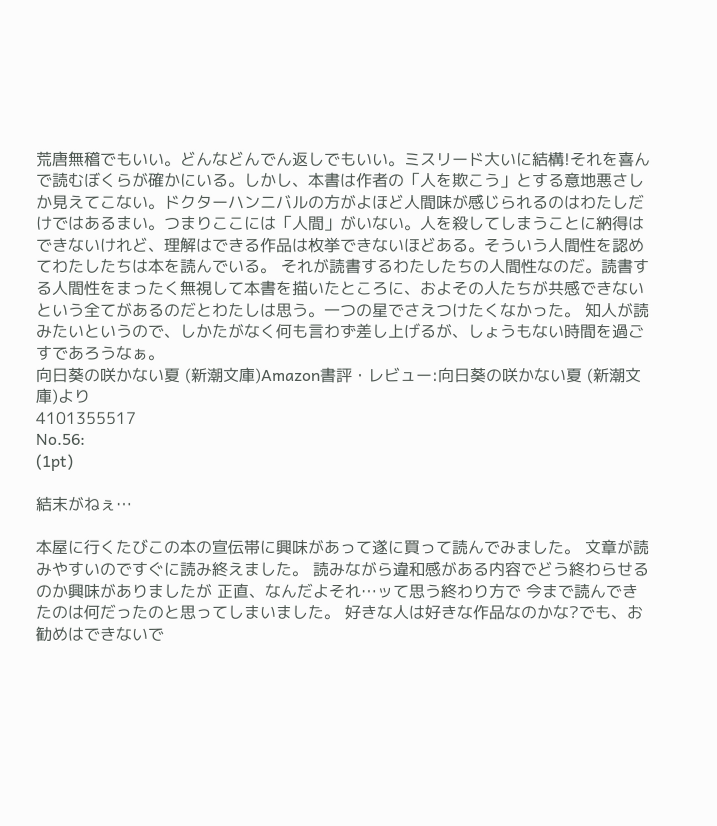荒唐無稽でもいい。どんなどんでん返しでもいい。ミスリード大いに結構!それを喜んで読むぼくらが確かにいる。しかし、本書は作者の「人を欺こう」とする意地悪さしか見えてこない。ドクターハンニバルの方がよほど人間味が感じられるのはわたしだけではあるまい。つまりここには「人間」がいない。人を殺してしまうことに納得はできないけれど、理解はできる作品は枚挙できないほどある。そういう人間性を認めてわたしたちは本を読んでいる。 それが読書するわたしたちの人間性なのだ。読書する人間性をまったく無視して本書を描いたところに、およその人たちが共感できないという全てがあるのだとわたしは思う。一つの星でさえつけたくなかった。 知人が読みたいというので、しかたがなく何も言わず差し上げるが、しょうもない時間を過ごすであろうなぁ。
向日葵の咲かない夏 (新潮文庫)Amazon書評・レビュー:向日葵の咲かない夏 (新潮文庫)より
4101355517
No.56:
(1pt)

結末がねぇ…

本屋に行くたびこの本の宣伝帯に興味があって遂に買って読んでみました。 文章が読みやすいのですぐに読み終えました。 読みながら違和感がある内容でどう終わらせるのか興味がありましたが 正直、なんだよそれ…ッて思う終わり方で 今まで読んできたのは何だったのと思ってしまいました。 好きな人は好きな作品なのかな?でも、お勧めはできないで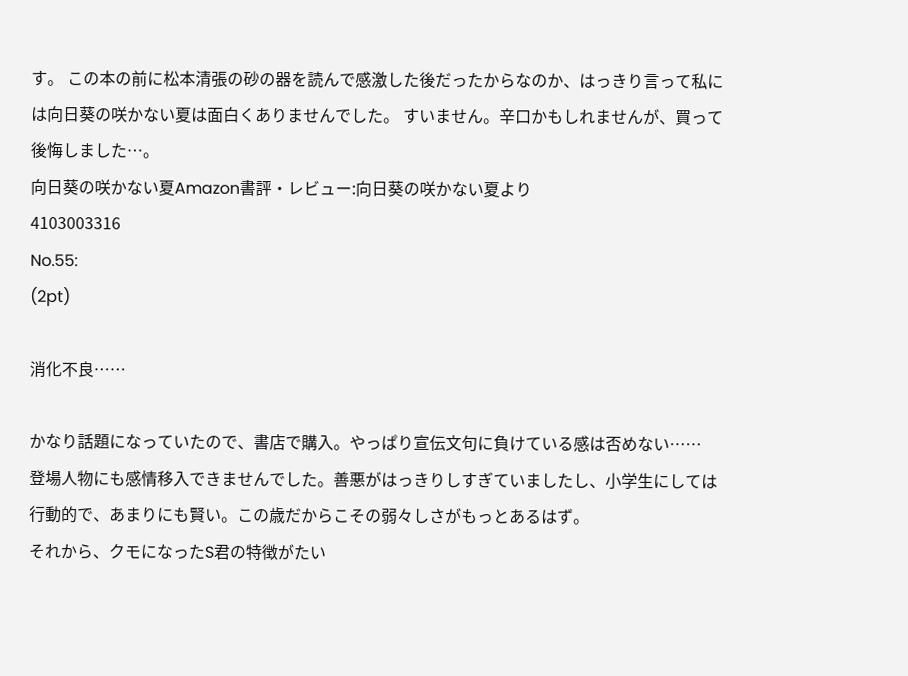す。 この本の前に松本清張の砂の器を読んで感激した後だったからなのか、はっきり言って私には向日葵の咲かない夏は面白くありませんでした。 すいません。辛口かもしれませんが、買って後悔しました…。
向日葵の咲かない夏Amazon書評・レビュー:向日葵の咲かない夏より
4103003316
No.55:
(2pt)

消化不良……

かなり話題になっていたので、書店で購入。やっぱり宣伝文句に負けている感は否めない……
登場人物にも感情移入できませんでした。善悪がはっきりしすぎていましたし、小学生にしては
行動的で、あまりにも賢い。この歳だからこその弱々しさがもっとあるはず。
それから、クモになったS君の特徴がたい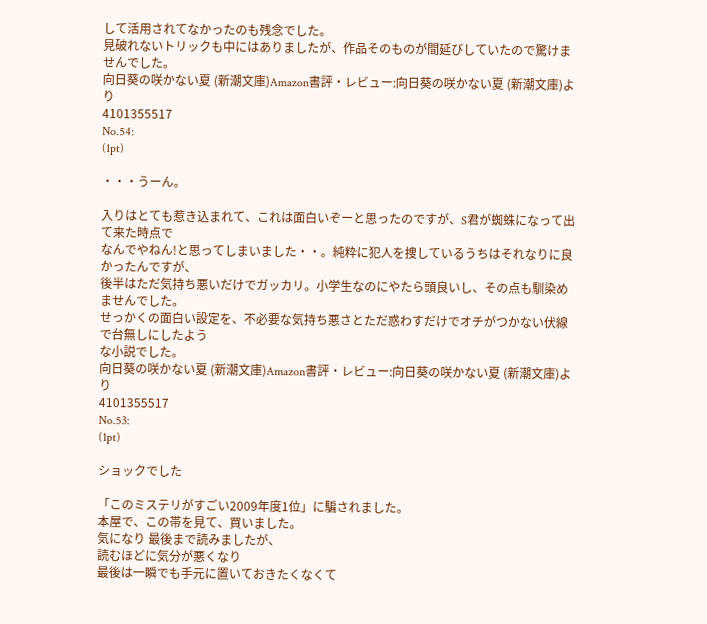して活用されてなかったのも残念でした。
見破れないトリックも中にはありましたが、作品そのものが間延びしていたので驚けませんでした。
向日葵の咲かない夏 (新潮文庫)Amazon書評・レビュー:向日葵の咲かない夏 (新潮文庫)より
4101355517
No.54:
(1pt)

・・・うーん。

入りはとても惹き込まれて、これは面白いぞーと思ったのですが、S君が蜘蛛になって出て来た時点で
なんでやねん!と思ってしまいました・・。純粋に犯人を捜しているうちはそれなりに良かったんですが、
後半はただ気持ち悪いだけでガッカリ。小学生なのにやたら頭良いし、その点も馴染めませんでした。
せっかくの面白い設定を、不必要な気持ち悪さとただ惑わすだけでオチがつかない伏線で台無しにしたよう
な小説でした。
向日葵の咲かない夏 (新潮文庫)Amazon書評・レビュー:向日葵の咲かない夏 (新潮文庫)より
4101355517
No.53:
(1pt)

ショックでした

「このミステリがすごい2009年度1位」に騙されました。
本屋で、この帯を見て、買いました。
気になり 最後まで読みましたが、
読むほどに気分が悪くなり
最後は一瞬でも手元に置いておきたくなくて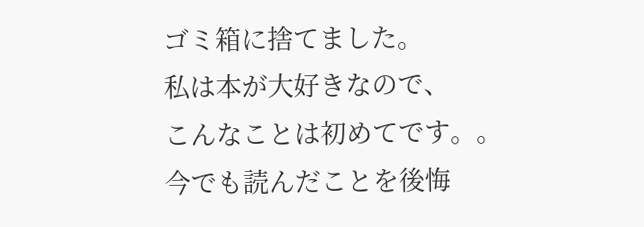ゴミ箱に捨てました。
私は本が大好きなので、
こんなことは初めてです。。
今でも読んだことを後悔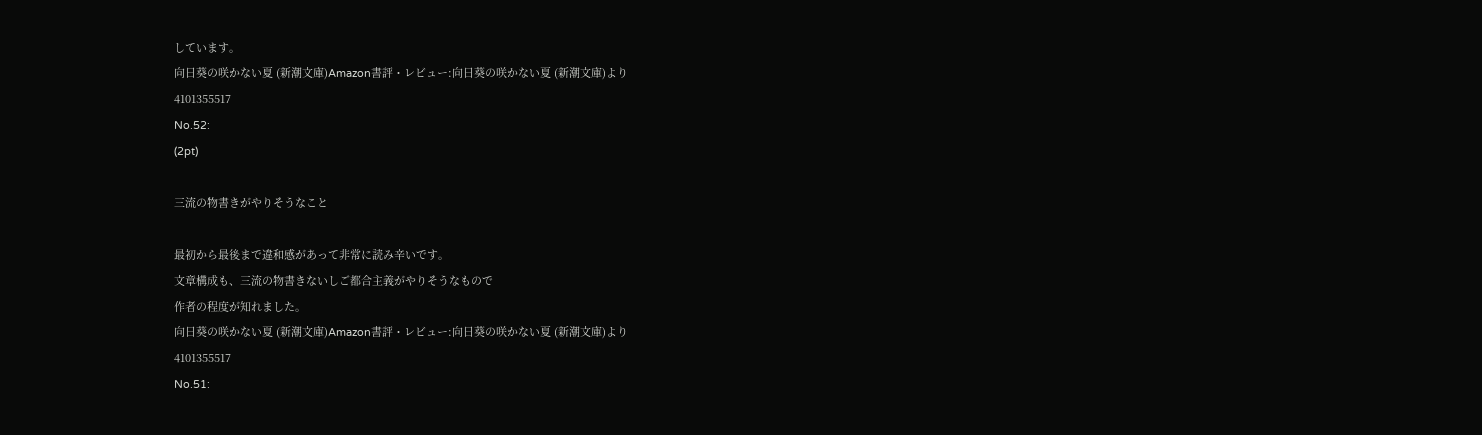しています。
向日葵の咲かない夏 (新潮文庫)Amazon書評・レビュー:向日葵の咲かない夏 (新潮文庫)より
4101355517
No.52:
(2pt)

三流の物書きがやりそうなこと

最初から最後まで違和感があって非常に読み辛いです。
文章構成も、三流の物書きないしご都合主義がやりそうなもので
作者の程度が知れました。
向日葵の咲かない夏 (新潮文庫)Amazon書評・レビュー:向日葵の咲かない夏 (新潮文庫)より
4101355517
No.51: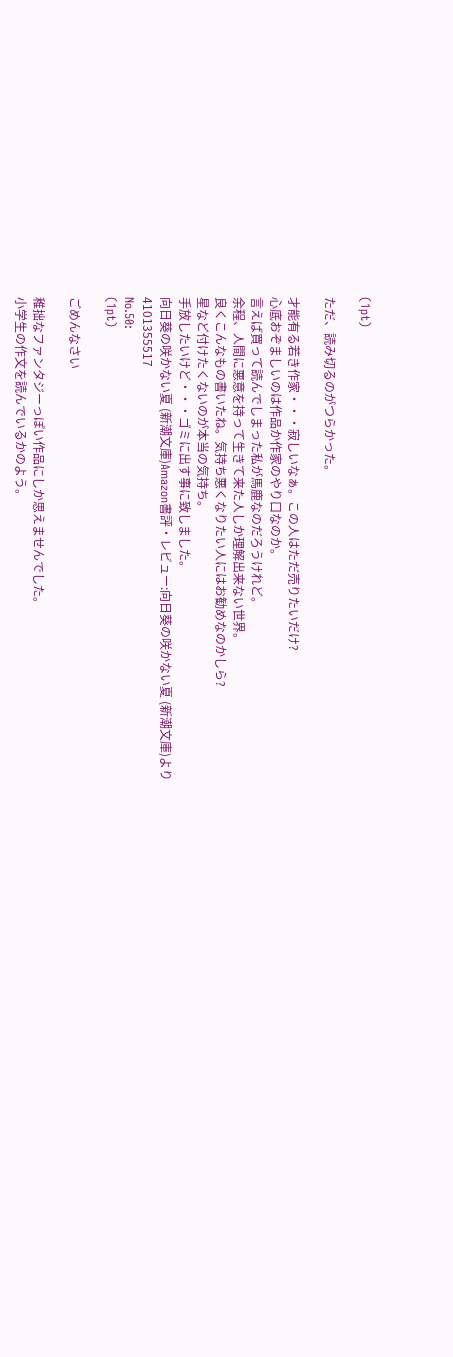(1pt)

ただ、読み切るのがつらかった。

才能有る若き作家・・・寂しいなぁ。この人はただ売りたいだけ?
心底おぞましいのは作品か作家のやり口なのか。
言えば買って読んでしまった私が馬鹿なのだろうけれど。
余程、人間に悪意を持って生きて来た人しか理解出来ない世界。
良くこんなもの書いたね。気持ち悪くなりたい人にはお勧めなのかしら?
星など付けたくないのが本当の気持ち。
手放したいけど・・・ゴミに出す事に致しました。
向日葵の咲かない夏 (新潮文庫)Amazon書評・レビュー:向日葵の咲かない夏 (新潮文庫)より
4101355517
No.50:
(1pt)

ごめんなさい

稚拙なファンタジーっぽい作品にしか思えませんでした。
小学生の作文を読んでいるかのよう。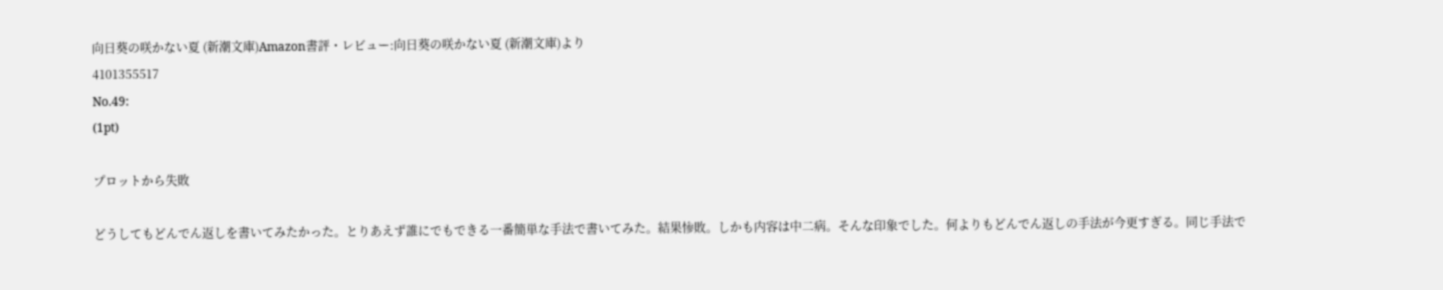向日葵の咲かない夏 (新潮文庫)Amazon書評・レビュー:向日葵の咲かない夏 (新潮文庫)より
4101355517
No.49:
(1pt)

プロットから失敗

どうしてもどんでん返しを書いてみたかった。とりあえず誰にでもできる一番簡単な手法で書いてみた。結果惨敗。しかも内容は中二病。そんな印象でした。何よりもどんでん返しの手法が今更すぎる。同じ手法で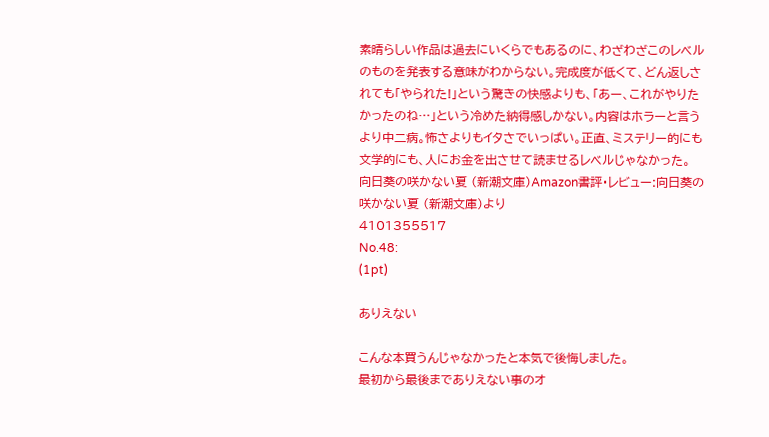素晴らしい作品は過去にいくらでもあるのに、わざわざこのレベルのものを発表する意味がわからない。完成度が低くて、どん返しされても「やられた!」という驚きの快感よりも、「あー、これがやりたかったのね…」という冷めた納得感しかない。内容はホラーと言うより中二病。怖さよりもイタさでいっぱい。正直、ミステリー的にも文学的にも、人にお金を出させて読ませるレベルじゃなかった。
向日葵の咲かない夏 (新潮文庫)Amazon書評・レビュー:向日葵の咲かない夏 (新潮文庫)より
4101355517
No.48:
(1pt)

ありえない

こんな本買うんじゃなかったと本気で後悔しました。
最初から最後までありえない事のオ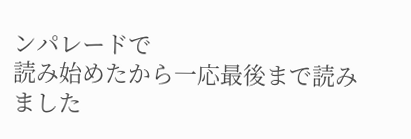ンパレードで
読み始めたから一応最後まで読みました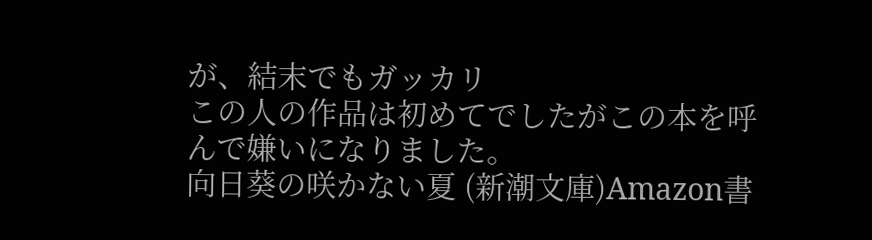が、結末でもガッカリ
この人の作品は初めてでしたがこの本を呼んで嫌いになりました。
向日葵の咲かない夏 (新潮文庫)Amazon書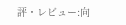評・レビュー:向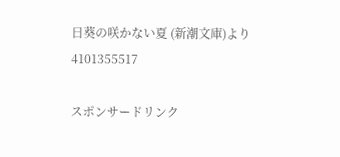日葵の咲かない夏 (新潮文庫)より
4101355517

スポンサードリンク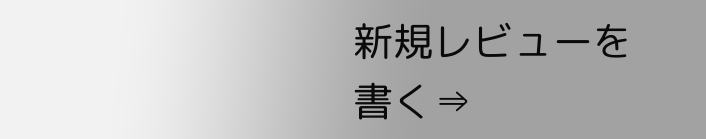新規レビューを書く⇒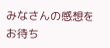みなさんの感想をお待ち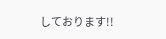しております!!